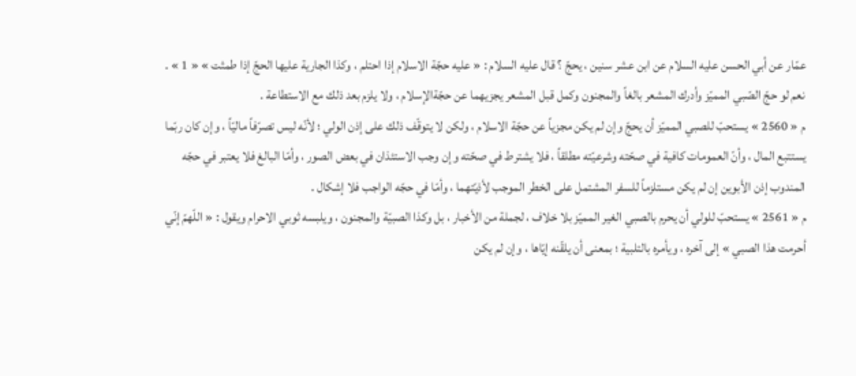عمّار عن أبي الحسن عليه السلام عن ابن عشر سنين ، يحجّ ؟ قال عليه السلام : « عليه حجّة الاسلام إذا احتلم ، وكذا الجارية عليها الحجّ إذا طمثت » « 1 » . نعم لو حجّ الصّبي المميّز وأدرك المشعر بالغاً والمجنون وكمل قبل المشعر يجزيهما عن حجّةالإسلام ، ولا يلزم بعد ذلك مع الاستطاعة .
م « 2560 » يستحبّ للصبي المميّز أن يحجّ وإن لم يكن مجزياً عن حجّة الاسلام ، ولكن لا يتوقّف ذلك على إذن الولي ؛ لأنّه ليس تصرّفاً ماليّاً ، وإن كان ربّما يستتبع المال ، وأنّ العمومات كافية في صحّته وشرعيّته مطلقاً ، فلا يشترط في صحّته وإن وجب الاستئذان في بعض الصور ، وأمّا البالغ فلا يعتبر في حجّه المندوب إذن الأبوين إن لم يكن مستلزماً للسفر المشتمل على الخطر الموجب لأذيّتهما ، وأمّا في حجّه الواجب فلا إشكال .
م « 2561 » يستحبّ للولي أن يحرم بالصبي الغير المميّز بلا خلاف ، لجملة من الأخبار ، بل وكذا الصبيّة والمجنون ، ويلبسه ثوبي الاحرام ويقول : « اللّهمّ إنّي أحرمت هذا الصبي » إلى آخره ، ويأمره بالتلبية ؛ بمعنى أن يلقّنه إيّاها ، وإن لم يكن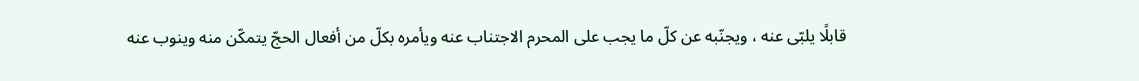قابلًا يلبّى عنه ، ويجنّبه عن كلّ ما يجب على المحرم الاجتناب عنه ويأمره بكلّ من أفعال الحجّ يتمكّن منه وينوب عنه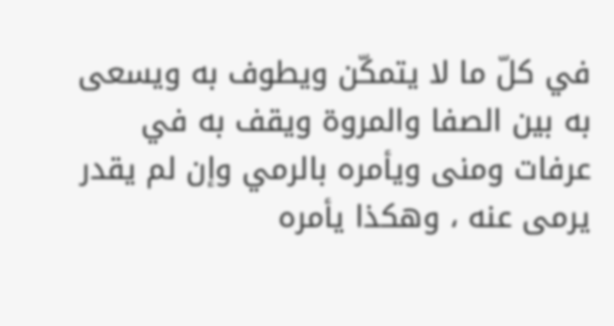في كلّ ما لا يتمكّن ويطوف به ويسعى به بين الصفا والمروة ويقف به في عرفات ومنى ويأمره بالرمي وإن لم يقدر يرمى عنه ، وهكذا يأمره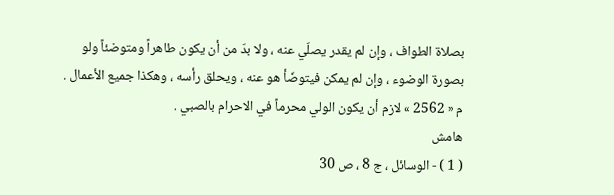بصلاة الطواف ، وإن لم يقدر يصلّي عنه ، ولا بدّ من أن يكون طاهراً ومتوضئاً ولو بصورة الوضوء ، وإن لم يمكن فيتوضّأ هو عنه ، ويحلق رأسه ، وهكذا جميع الأعمال .
م « 2562 » لازم أن يكون الولي محرماً في الاحرام بالصبي .
هامش
( 1 ) - الوسائل ، ج 8 ، ص 30